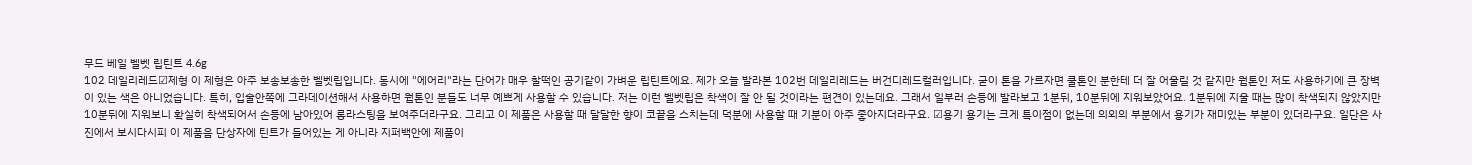무드 베일 벨벳 립틴트 4.6g
102 데일리레드☑제형 이 제형은 아주 보송보송한 벨벳립입니다. 동시에 "에어리"라는 단어가 매우 찰떡인 공기같이 가벼운 립틴트에요. 제가 오늘 발라본 102번 데일리레드는 버건디레드컬러입니다. 굳이 톤을 가르자면 쿨톤인 분한테 더 잘 어울릴 것 같지만 웜톤인 저도 사용하기에 큰 장벽이 있는 색은 아니었습니다. 특히, 입술안쪽에 그라데이션해서 사용하면 웜톤인 분들도 너무 예쁘게 사용할 수 있습니다. 저는 이런 벨벳립은 착색이 잘 안 될 것이라는 편견이 있는데요. 그래서 일부러 손등에 발라보고 1분뒤, 10분뒤에 지워보았어요. 1분뒤에 지울 때는 많이 착색되지 않았지만 10분뒤에 지워보니 확실히 착색되어서 손등에 남아있어 롱라스팅을 보여주더라구요. 그리고 이 제품은 사용할 때 달달한 향이 코끝을 스치는데 덕분에 사용할 때 기분이 아주 좋아지더라구요. ☑용기 용기는 크게 특이점이 없는데 의외의 부분에서 용기가 재미있는 부분이 있더라구요. 일단은 사진에서 보시다시피 이 제품음 단상자에 틴트가 들어있는 게 아니라 지퍼백안에 제품이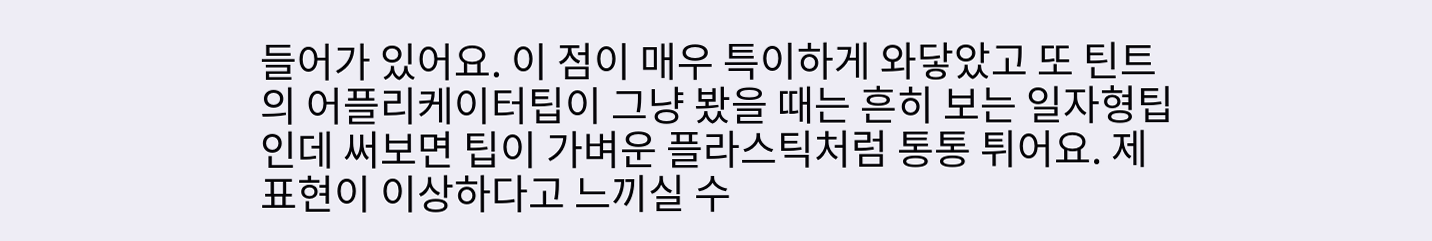들어가 있어요. 이 점이 매우 특이하게 와닿았고 또 틴트의 어플리케이터팁이 그냥 봤을 때는 흔히 보는 일자형팁인데 써보면 팁이 가벼운 플라스틱처럼 통통 튀어요. 제 표현이 이상하다고 느끼실 수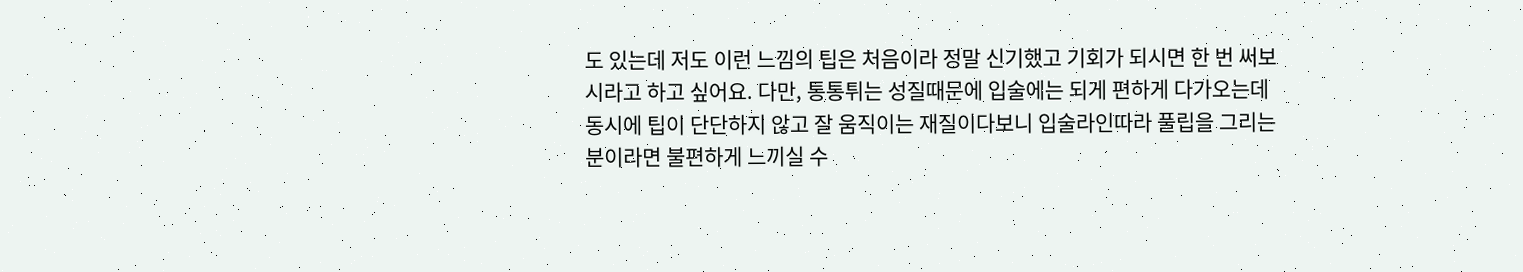도 있는데 저도 이런 느낌의 팁은 처음이라 정말 신기했고 기회가 되시면 한 번 써보시라고 하고 싶어요. 다만, 통통튀는 성질때문에 입술에는 되게 편하게 다가오는데 동시에 팁이 단단하지 않고 잘 움직이는 재질이다보니 입술라인따라 풀립을 그리는 분이라면 불편하게 느끼실 수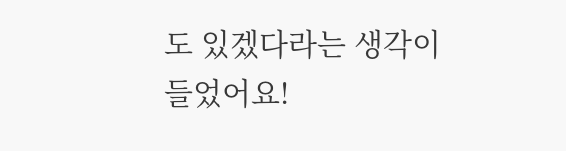도 있겠다라는 생각이 들었어요!